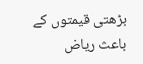بڑھتی قیمتوں کے باعث ریاض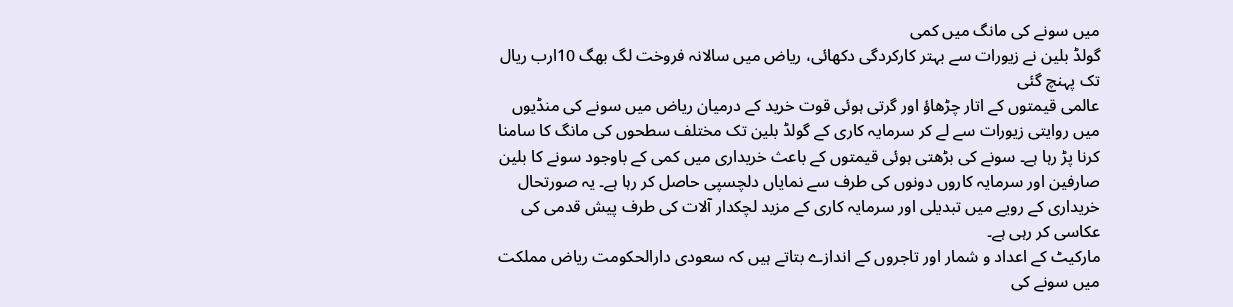میں سونے کی مانگ میں کمی
گولڈ بلین نے زیورات سے بہتر کارکردگی دکھائی، ریاض میں سالانہ فروخت لگ بھگ 10ارب ریال تک پہنچ گئی
عالمی قیمتوں کے اتار چڑھاؤ اور گرتی ہوئی قوت خرید کے درمیان ریاض میں سونے کی منڈیوں میں روایتی زیورات سے لے کر سرمایہ کاری کے گولڈ بلین تک مختلف سطحوں کی مانگ کا سامنا کرنا پڑ رہا ہے۔ سونے کی بڑھتی ہوئی قیمتوں کے باعث خریداری میں کمی کے باوجود سونے کا بلین صارفین اور سرمایہ کاروں دونوں کی طرف سے نمایاں دلچسپی حاصل کر رہا ہے۔ یہ صورتحال خریداری کے رویے میں تبدیلی اور سرمایہ کاری کے مزید لچکدار آلات کی طرف پیش قدمی کی عکاسی کر رہی ہے۔
مارکیٹ کے اعداد و شمار اور تاجروں کے اندازے بتاتے ہیں کہ سعودی دارالحکومت ریاض مملکت میں سونے کی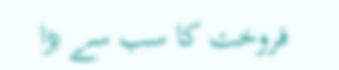فروخت کا سب سے بڑا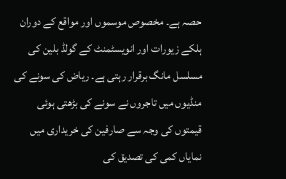حصہ ہے۔ مخصوص موسموں اور مواقع کے دوران ہلکے زیورات اور انویسٹمنٹ کے گولڈ بلین کی مسلسل مانگ برقرار رہتی ہے۔ ریاض کی سونے کی منڈیوں میں تاجروں نے سونے کی بڑھتی ہوئی قیمتوں کی وجہ سے صارفین کی خریداری میں نمایاں کمی کی تصدیق کی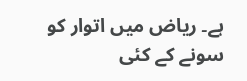ہے۔ ریاض میں اتوار کو سونے کے کئی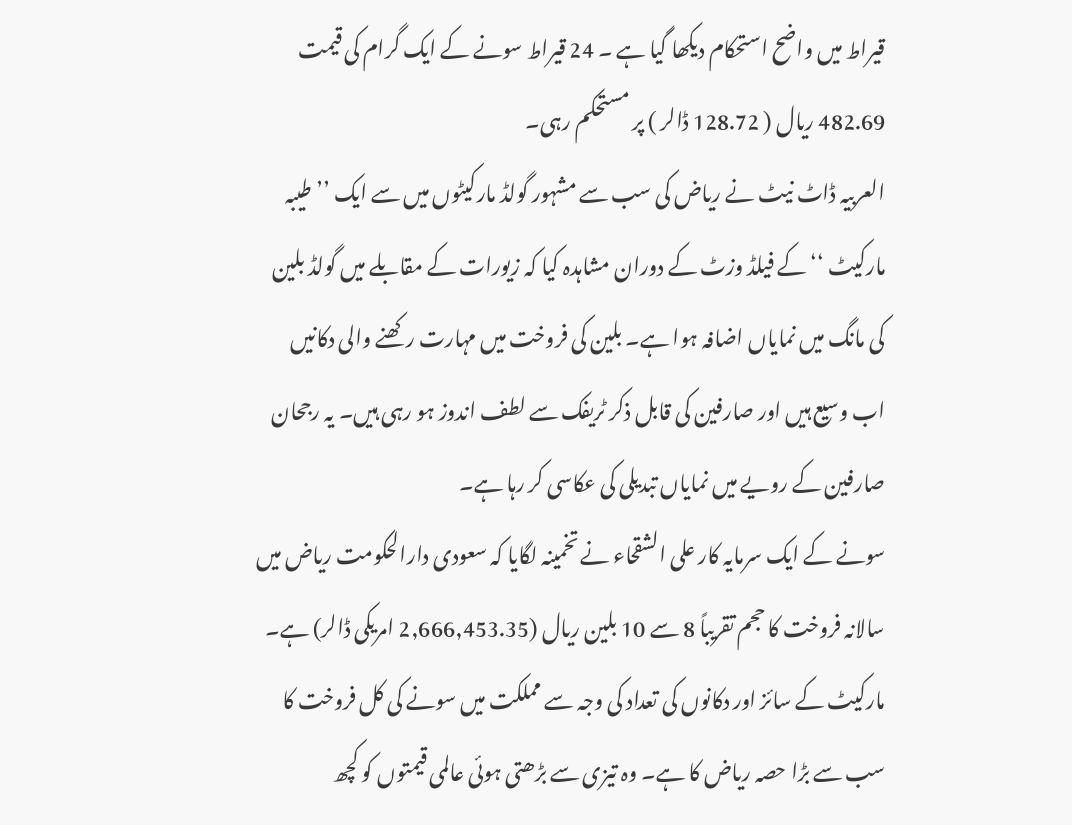قیراط میں واضح استحکام دیکھا گیا ہے ۔ 24 قیراط سونے کے ایک گرام کی قیمت 482.69 ریال ( 128.72 ڈالر ) پر مستحکم رہی۔
العربیہ ڈاٹ نیٹ نے ریاض کی سب سے مشہور گولڈ مارکیٹوں میں سے ایک ’’ طیبہ مارکیٹ ‘‘ کے فیلڈ وزٹ کے دوران مشاہدہ کیا کہ زیورات کے مقابلے میں گولڈ بلین کی مانگ میں نمایاں اضافہ ہوا ہے۔ بلین کی فروخت میں مہارت رکھنے والی دکانیں اب وسیع ہیں اور صارفین کی قابل ذکر ٹریفک سے لطف اندوز ہو رہی ہیں۔ یہ رجحان صارفین کے رویے میں نمایاں تبدیلی کی عکاسی کر رہا ہے۔
سونے کے ایک سرمایہ کار علی الشقحاء نے تخمینہ لگایا کہ سعودی دارالحکومت ریاض میں سالانہ فروخت کا حجم تقریباً 8 سے 10 بلین ریال (2,666,453.35 امریکی ڈالر) ہے۔ مارکیٹ کے سائز اور دکانوں کی تعداد کی وجہ سے مملکت میں سونے کی کل فروخت کا سب سے بڑا حصہ ریاض کا ہے۔ وہ تیزی سے بڑھتی ہوئی عالمی قیمتوں کو کچھ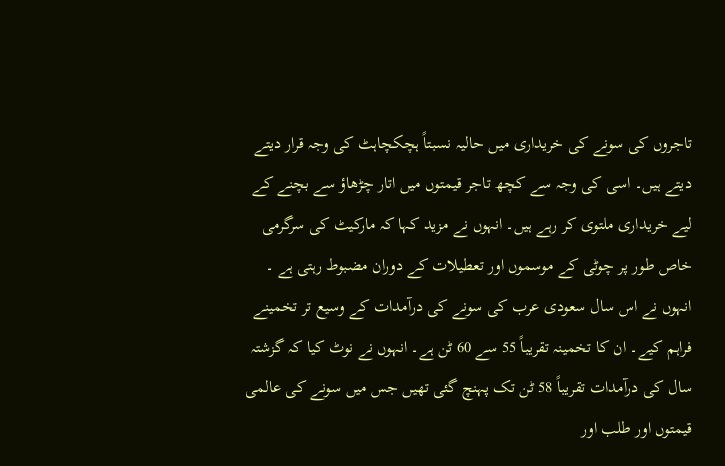تاجروں کی سونے کی خریداری میں حالیہ نسبتاً ہچکچاہٹ کی وجہ قرار دیتے دیتے ہیں۔ اسی کی وجہ سے کچھ تاجر قیمتوں میں اتار چڑھاؤ سے بچنے کے لیے خریداری ملتوی کر رہے ہیں۔ انہوں نے مزید کہا کہ مارکیٹ کی سرگرمی خاص طور پر چوٹی کے موسموں اور تعطیلات کے دوران مضبوط رہتی ہے ۔
انہوں نے اس سال سعودی عرب کی سونے کی درآمدات کے وسیع تر تخمینے فراہم کیے۔ ان کا تخمینہ تقریباً 55 سے 60 ٹن ہے۔ انہوں نے نوٹ کیا کہ گزشتہ سال کی درآمدات تقریباً 58 ٹن تک پہنچ گئی تھیں جس میں سونے کی عالمی قیمتوں اور طلب اور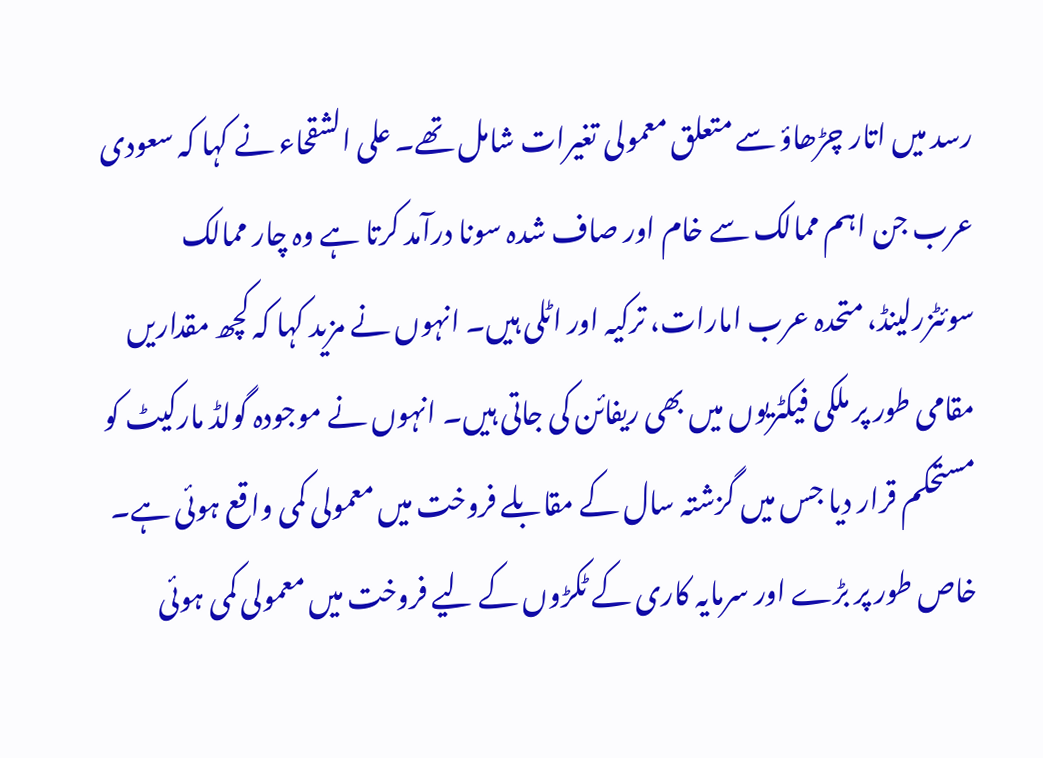رسد میں اتار چڑھاؤ سے متعلق معمولی تغیرات شامل تھے۔ علی الشقحاء نے کہا کہ سعودی عرب جن اہم ممالک سے خام اور صاف شدہ سونا درآمد کرتا ہے وہ چار ممالک سوئٹزرلینڈ، متحدہ عرب امارات، ترکیہ اور اٹلی ہیں۔ انہوں نے مزید کہا کہ کچھ مقداریں مقامی طور پر ملکی فیکٹریوں میں بھی ریفائن کی جاتی ہیں۔ انہوں نے موجودہ گولڈ مارکیٹ کو مستحکم قرار دیا جس میں گزشتہ سال کے مقابلے فروخت میں معمولی کمی واقع ہوئی ہے۔ خاص طور پر بڑے اور سرمایہ کاری کے ٹکڑوں کے لیے فروخت میں معمولی کمی ہوئی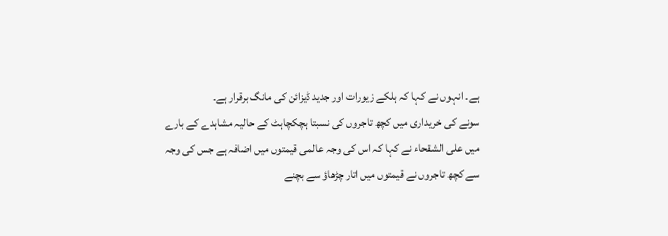ہے۔ انہوں نے کہا کہ ہلکے زیورات اور جدید ڈیزائن کی مانگ برقرار ہے۔
سونے کی خریداری میں کچھ تاجروں کی نسبتا ہچکچاہٹ کے حالیہ مشاہدے کے بارے میں علی الشقحاء نے کہا کہ اس کی وجہ عالمی قیمتوں میں اضافہ ہے جس کی وجہ سے کچھ تاجروں نے قیمتوں میں اتار چڑھاؤ سے بچنے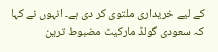کے لیے خریداری ملتوی کر دی ہے۔ انہوں نے کہا کہ سعودی گولڈ مارکیٹ مضبوط ترین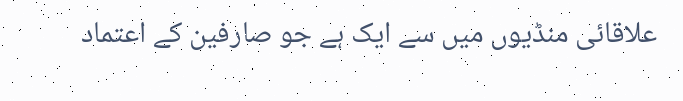علاقائی منڈیوں میں سے ایک ہے جو صارفین کے اعتماد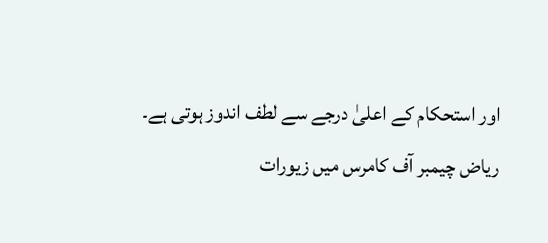اور استحکام کے اعلیٰ درجے سے لطف اندوز ہوتی ہے۔
ریاض چیمبر آف کامرس میں زیورات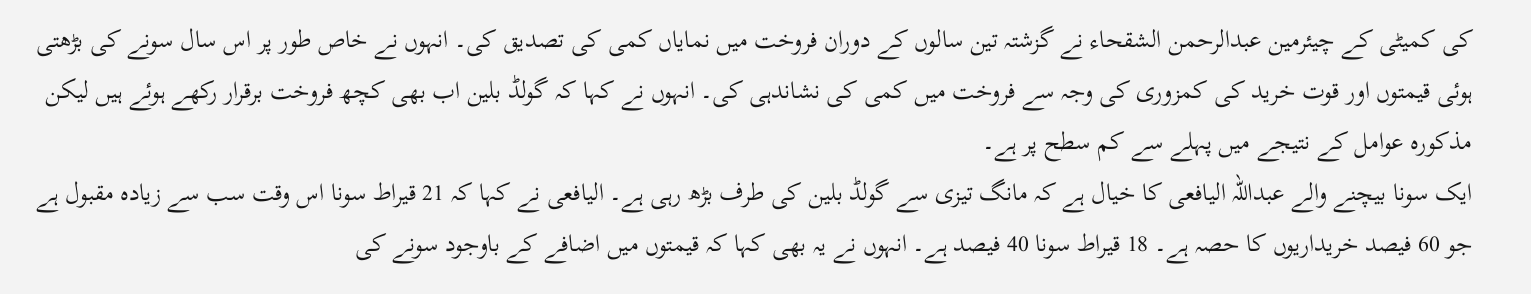کی کمیٹی کے چیئرمین عبدالرحمن الشقحاء نے گزشتہ تین سالوں کے دوران فروخت میں نمایاں کمی کی تصدیق کی۔ انہوں نے خاص طور پر اس سال سونے کی بڑھتی ہوئی قیمتوں اور قوت خرید کی کمزوری کی وجہ سے فروخت میں کمی کی نشاندہی کی۔ انہوں نے کہا کہ گولڈ بلین اب بھی کچھ فروخت برقرار رکھے ہوئے ہیں لیکن مذکورہ عوامل کے نتیجے میں پہلے سے کم سطح پر ہے۔
ایک سونا بیچنے والے عبداللہ الیافعی کا خیال ہے کہ مانگ تیزی سے گولڈ بلین کی طرف بڑھ رہی ہے۔ الیافعی نے کہا کہ 21 قیراط سونا اس وقت سب سے زیادہ مقبول ہے جو 60 فیصد خریداریوں کا حصہ ہے۔ 18 قیراط سونا 40 فیصد ہے۔ انہوں نے یہ بھی کہا کہ قیمتوں میں اضافے کے باوجود سونے کی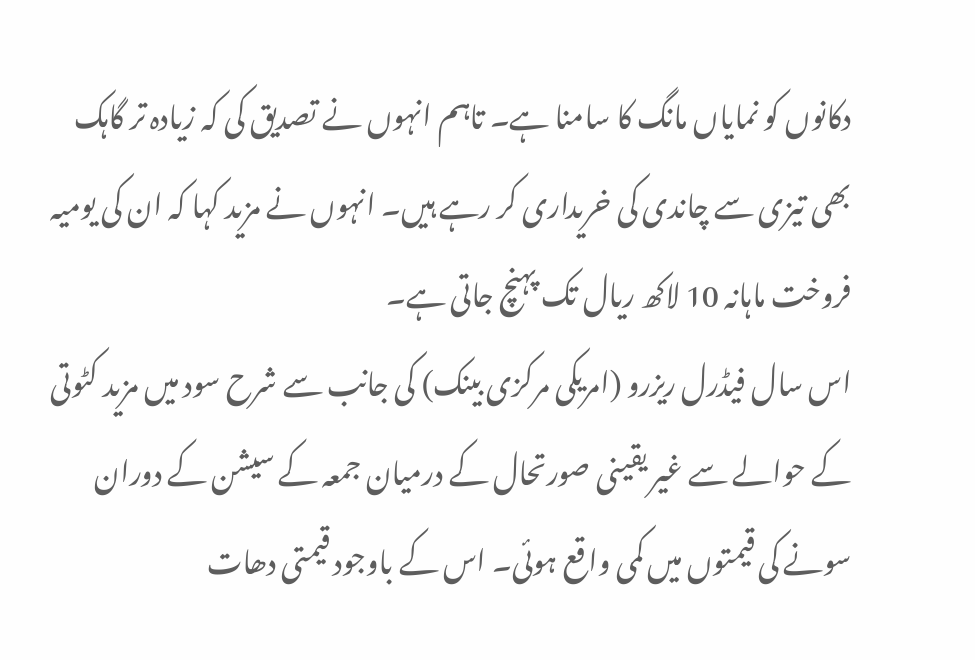دکانوں کو نمایاں مانگ کا سامنا ہے۔ تاہم انہوں نے تصدیق کی کہ زیادہ تر گاہک بھی تیزی سے چاندی کی خریداری کر رہے ہیں۔ انہوں نے مزید کہا کہ ان کی یومیہ فروخت ماہانہ 10 لاکھ ریال تک پہنچ جاتی ہے۔
اس سال فیڈرل ریزرو (امریکی مرکزی بینک) کی جانب سے شرح سود میں مزید کٹوتی کے حوالے سے غیر یقینی صورتحال کے درمیان جمعہ کے سیشن کے دوران سونے کی قیمتوں میں کمی واقع ہوئی۔ اس کے باوجود قیمتی دھات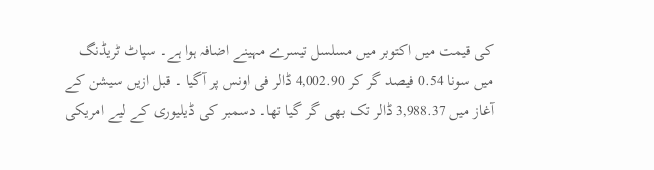کی قیمت میں اکتوبر میں مسلسل تیسرے مہینے اضافہ ہوا ہے۔ سپاٹ ٹریڈنگ میں سونا 0.54 فیصد گر کر 4,002.90 ڈالر فی اونس پر آگیا ۔ قبل ازیں سیشن کے آغاز میں 3,988.37 ڈالر تک بھی گر گیا تھا۔ دسمبر کی ڈیلیوری کے لیے امریکی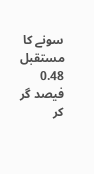سونے کا مستقبل 0.48 فیصد گر کر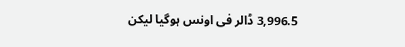3,996.5 ڈالر فی اونس ہوگیا لیکن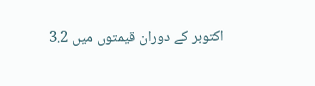اکتوبر کے دوران قیمتوں میں 3.2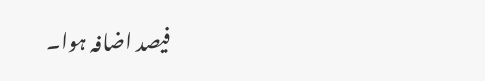فیصد اضافہ ہوا۔